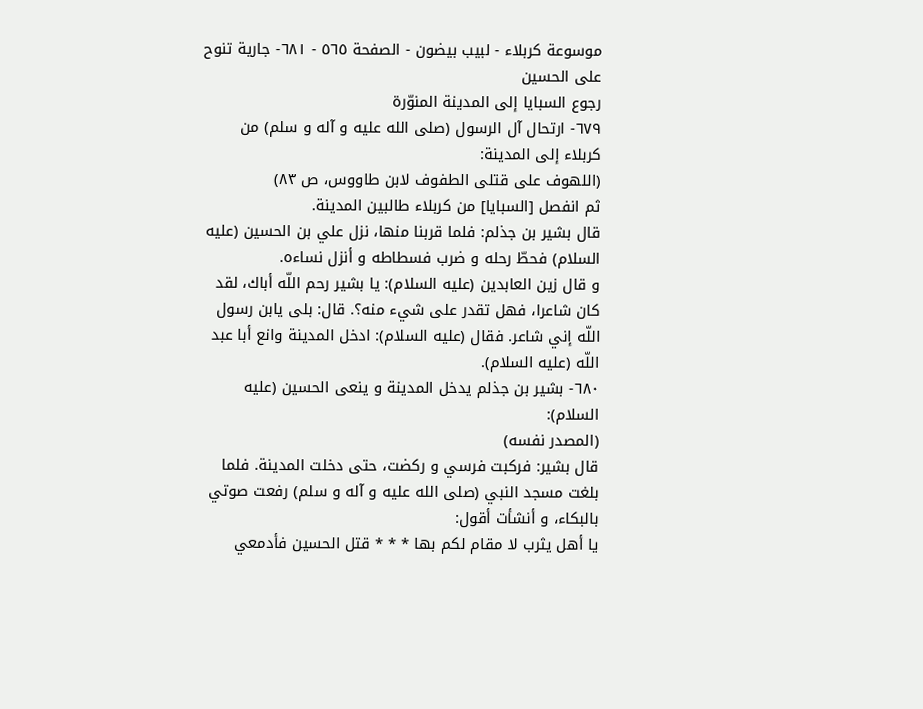موسوعة كربلاء - لبيب بيضون - الصفحة ٥٦٥ - ٦٨١- جارية تنوح على الحسين
رجوع السبايا إلى المدينة المنوّرة
٦٧٩- ارتحال آل الرسول (صلى الله عليه و آله و سلم) من كربلاء إلى المدينة:
(اللهوف على قتلى الطفوف لابن طاووس، ص ٨٣)
ثم انفصل [السبايا] من كربلاء طالبين المدينة.
قال بشير بن جذلم: فلما قربنا منها، نزل علي بن الحسين (عليه السلام) فحطّ رحله و ضرب فسطاطه و أنزل نساءه.
و قال زين العابدين (عليه السلام): يا بشير رحم اللّه أباك، لقد كان شاعرا، فهل تقدر على شيء منه؟. قال: بلى يابن رسول اللّه إني شاعر. فقال (عليه السلام): ادخل المدينة وانع أبا عبد اللّه (عليه السلام).
٦٨٠- بشير بن جذلم يدخل المدينة و ينعى الحسين (عليه السلام):
(المصدر نفسه)
قال بشير: فركبت فرسي و ركضت، حتى دخلت المدينة. فلما بلغت مسجد النبي (صلى الله عليه و آله و سلم) رفعت صوتي بالبكاء، و أنشأت أقول:
يا أهل يثرب لا مقام لكم بها * * * قتل الحسين فأدمعي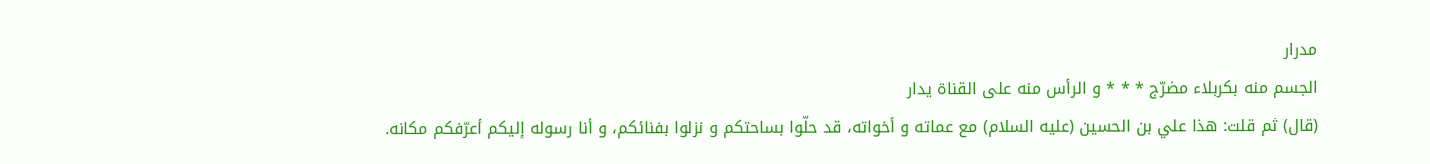مدرار
الجسم منه بكربلاء مضرّج * * * و الرأس منه على القناة يدار
(قال) ثم قلت: هذا علي بن الحسين (عليه السلام) مع عماته و أخواته، قد حلّوا بساحتكم و نزلوا بفنائكم، و أنا رسوله إليكم أعرّفكم مكانه.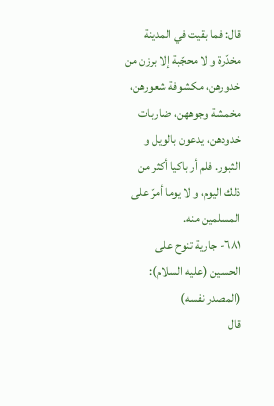قال: فما بقيت في المدينة مخدّرة و لا محجّبة إلا برزن من خدورهن، مكشوفة شعورهن، مخمشة وجوههن، ضاربات خدودهن، يدعون بالويل و الثبور. فلم أر باكيا أكثر من ذلك اليوم، و لا يوما أمرّ على المسلمين منه.
٦٨١- جارية تنوح على الحسين (عليه السلام):
(المصدر نفسه)
قال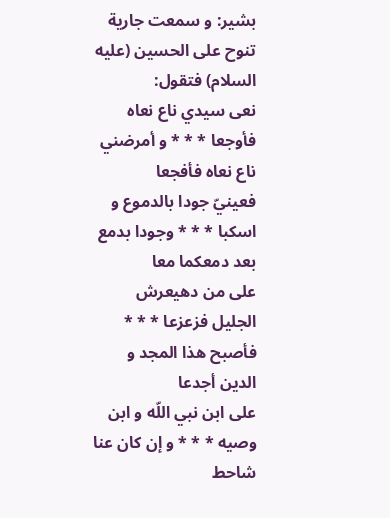بشير: و سمعت جارية تنوح على الحسين (عليه السلام) فتقول:
نعى سيدي ناع نعاه فأوجعا * * * و أمرضني ناع نعاه فأفجعا
فعينيّ جودا بالدموع و اسكبا * * * وجودا بدمع بعد دمعكما معا
على من دهيعرش الجليل فزعزعا * * * فأصبح هذا المجد و الدين أجدعا
على ابن نبي اللّه و ابن وصيه * * * و إن كان عنا شاحط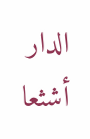الدار أشثعا